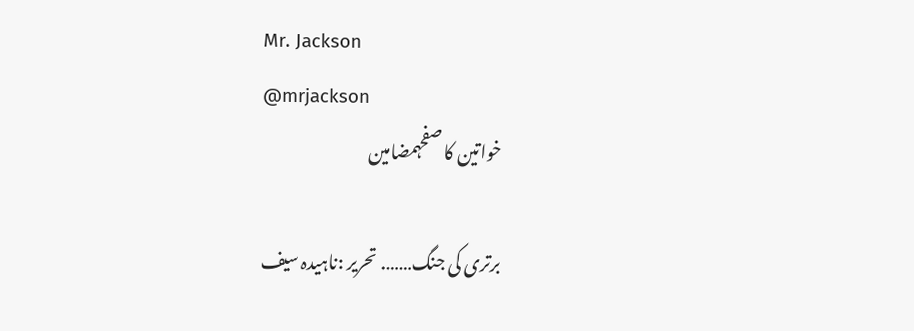Mr. Jackson
@mrjackson
خواتین کا صفحہمضامین

برتری کی جنگ……. تحریر :ناہیدہ سیف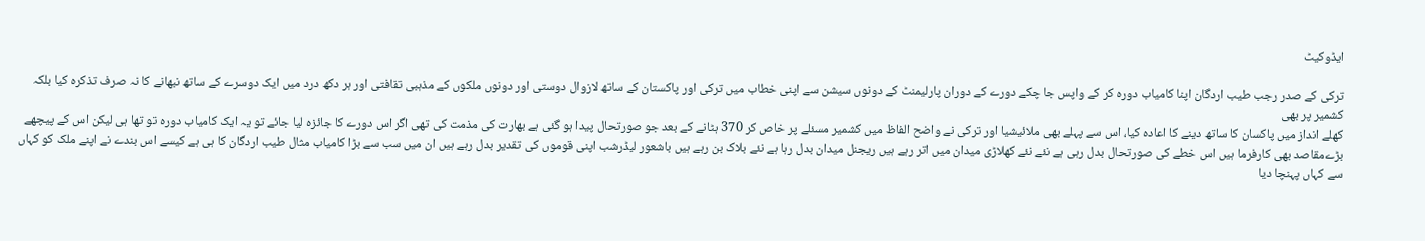ایڈوکیٹ

ترکی کے صدر رجب طیب اردگان اپنا کامیاب دورہ کر کے واپس جا چکے دورے کے دوران پارلیمنٹ کے دونوں سیشن سے اپنی خطاب میں ترکی اور پاکستان کے ساتھ لازوال دوستی اور دونوں ملکوں کے مذہبی تقافتی اور ہر دکھ درد میں ایک دوسرے کے ساتھ نبھانے کا نہ صرف تذکرہ کیا بلکہ کشمیر پر بھی
کھلے انداز میں پاکسان کا ساتھ دینے کا اعادہ کیا، اس سے پہلے بھی ملائیشیا اور ترکی نے واضح الفاظ میں کشمیر مسئلے پر خاص کر 370 ہٹانے کے بعد جو صورتحال پیدا ہو گئی ہے بھارت کی مذمت کی تھی اگر اس دورے کا جائزہ لیا جائے تو یہ ایک کامیاب دورہ تو تھا ہی لیکن اس کے پیچھے بڑےمقاصد بھی کارفرما ہیں اس خطے کی صورتحال بدل رہی ہے نئے نئے کھلاڑی میدان میں اتر رہے ہیں ریجنل میدان بدل رہا ہے نئے بلاک بن رہے ہیں باشعور لیڈرشب اپنی قوموں کی تقدیر بدل رہے ہیں ان میں سب سے بڑا کامیاب مثال طیب اردگان کا ہی ہے کیسے اس بندے نے اپنے ملک کو کہاں سے کہاں پہنچا دیا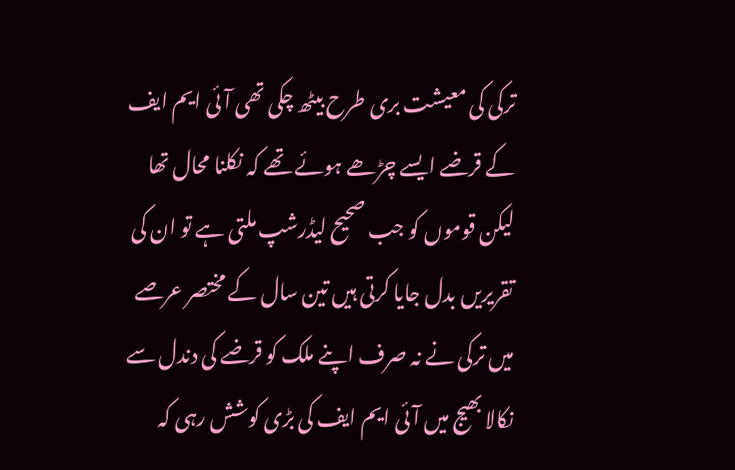ترکی کی معیشت بری طرح بیٹھ چکی تھی آئی ایم ایف کے قرضے ایسے چڑھے ہوئے تھے کہ نکلنا محال تھا لیکن قوموں کو جب صحیح لیڈرشپ ملتی ہے تو ان کی تقریریں بدل جایا کرتی ہیں تین سال کے مختصر عرصے میں ترکی نے نہ صرف اپنے ملک کو قرضے کی دندل سے نکالا بھیج میں آئی ایم ایف کی بڑی کوشش رہی کہ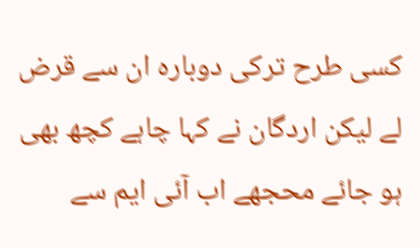کسی طرح ترکی دوبارہ ان سے قرض لے لیکن اردگان نے کہا چاہے کچھ بھی ہو جائے محجھے اب آئی ایم سے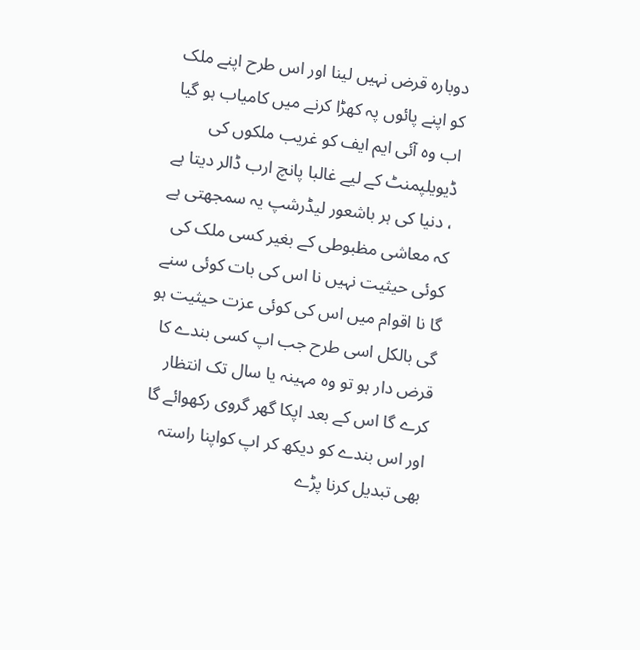دوبارہ قرض نہیں لینا اور اس طرح اپنے ملک کو اپنے پائوں پہ کھڑا کرنے میں کامیاب ہو گیا اب وہ آئی ایم ایف کو غریب ملکوں کی ڈیویلپمنٹ کے لیے غالبا پانچ ارب ڈالر دیتا ہے ، دنیا کی ہر باشعور لیڈرشپ یہ سمجھتی ہے کہ معاشی مظبوطی کے بغیر کسی ملک کی کوئی حیثیت نہیں نا اس کی بات کوئی سنے گا نا اقوام میں اس کی کوئی عزت حیثیت ہو گی بالکل اسی طرح جب اپ کسی بندے کا قرض دار ہو تو وہ مہینہ یا سال تک انتظار کرے گا اس کے بعد اپکا گھر گروی رکھوائے گا اور اس بندے کو دیکھ کر اپ کواپنا راستہ بھی تبدیل کرنا پڑے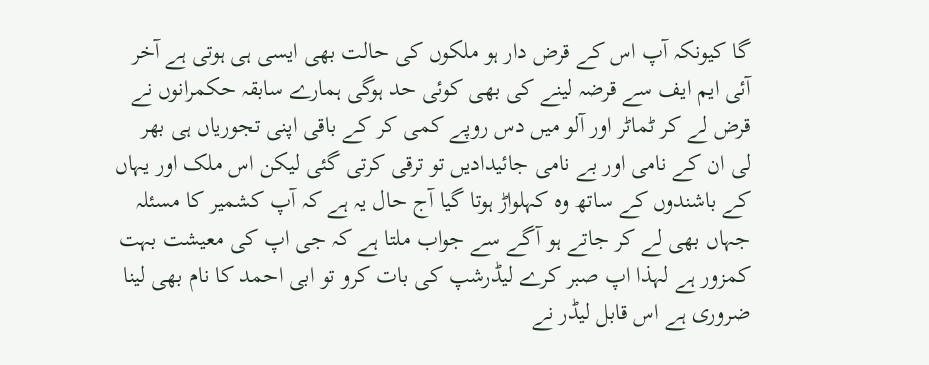گا کیونکہ آپ اس کے قرض دار ہو ملکوں کی حالت بھی ایسی ہی ہوتی ہے آخر آئی ایم ایف سے قرضہ لینے کی بھی کوئی حد ہوگی ہمارے سابقہ حکمرانوں نے قرض لے کر ٹماٹر اور آلو میں دس روپے کمی کر کے باقی اپنی تجوریاں ہی بھر لی ان کے نامی اور بے نامی جائیدادیں تو ترقی کرتی گئی لیکن اس ملک اور یہاں کے باشندوں کے ساتھ وہ کہلواڑ ہوتا گیا آج حال یہ ہے کہ آپ کشمیر کا مسئلہ جہاں بھی لے کر جاتے ہو آگے سے جواب ملتا ہے کہ جی اپ کی معیشت بہت کمزور ہے لہذا اپ صبر کرے لیڈرشپ کی بات کرو تو ابی احمد کا نام بھی لینا ضروری ہے اس قابل لیڈر نے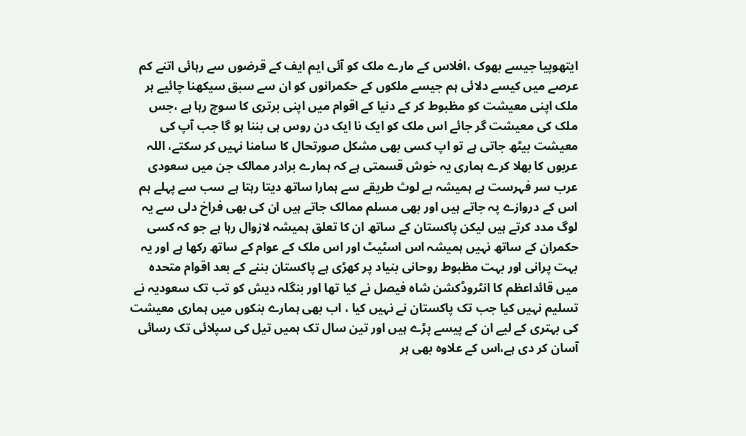ایتھوپیا جیسے بھوک ،افلاس کے مارے ملک کو آئی ایم ایف کے قرضوں سے رہائی اتنے کم عرصے میں کیسے دلائی ہم جیسے ملکوں کے حکمرانوں کو ان سے سبق سیکھنا چائیے ہر ملک اپنی معیشت کو مظبوط کر کے دنیا کے اقوام میں اپنی برتری کا سوچ رہا ہے ،جس ملک کی معیشت گر جائے اس ملک کو ایک نا ایک دن روس ہی بننا ہو گا جب آپ کی معیشت بیٹھ جاتی ہے تو اپ کسی بھی مشکل صورتحال کا سامنا نہیں کر سکتے، اللہ عربوں کا بھلا کرے ہماری یہ خوش قسمتی ہے کہ ہمارے برادر ممالک جن میں سعودی عرب سر فہرست ہے ہمیشہ بے لوث طریقے سے ہمارا ساتھ دیتا رہتا ہے سب سے پہلے ہم اس کے دروازے پہ جاتے ہیں اور بھی مسلم ممالک جاتے ہیں ان کی بھی فراخ دلی سے یہ لوگ مدد کرتے ہیں لیکن پاکستان کے ساتھ ان کا تعلق ہمیشہ لازوال رہا ہے جو کہ کسی حکمران کے ساتھ نہیں ہمیشہ اس اسٹیٹ اور اس ملک کے عوام کے ساتھ رکھا ہے اور یہ بہت پرانی اور بہت مظبوط روحانی بنیاد پر کھڑی ہے پاکستان بننے کے بعد اقوام متحدہ میں قائداعظم کا انٹروڈکشن شاہ فیصل نے کیا تھا اور بنگلہ دیش کو تب تک سعودیہ نے تسلیم نہیں کیا جب تک پاکستان نے نہیں کیا ، اب بھی ہمارے بنکوں میں ہماری معیشت کی بہتری کے لیے ان کے پیسے پڑے ہیں اور تین سال تک ہمیں تیل کی سپلائی تک رسائی آسان کر دی ہے،اس کے علاوہ بھی ہر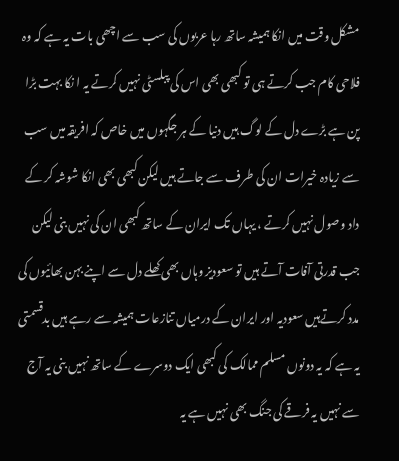مشکل وقت میں انکا ہمیشہ ساتھ رہا عربوں کی سب سے اچھی بات یہ ہے کہ وہ فلاحی کام جب کرتے ہی تو کبھی بھی اس کی پبلسٹی نہیں کرتے یہ ا نکا بہت بڑا پن ہے بڑے دل کے لوگ ہیں دنیا کے ہر جگہوں میں خاص کہ افریقہ میں سب سے زیادہ خیرات ان کی طرف سے جاتے ہیں لیکن کبھی بھی انکا شوشہ کر کے داد وصول نہیں کرتے ، یہاں تک ایران کے ساتھ کبھی ان کی نہیں بنی لیکن جب قدرتی آفات آتے ہیں تو سعودیز وہاں بھی کھلے دل سے اپنے بہن بھائیوں کی مدد کرتےہیں سعودیہ اور ایران کے درمیاں تنازعات ہمیشہ سے رہے ہیں بدقسمتی یہ ہے کہ یہ دونوں مسلم ممالک کی کبھی ایک دوسرے کے ساتھ نہیں بنی یہ آج سے نہیں یہ فرقے کی جنگ بھی نہیں ہے یہ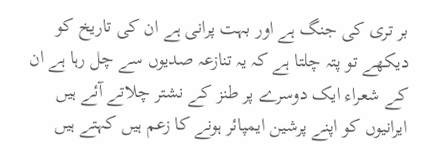بر تری کی جنگ ہے اور بہت پرانی ہے ان کی تاریخ کو دیکھے تو پتہ چلتا ہے کہ یہ تنازعہ صدیوں سے چل رہا ہے ان کے شعراء ایک دوسرے پر طنز کے نشتر چلاتے آئے ہیں ایرانیوں کو اپنے پرشین ایمپائر ہونے کا زعم ہیں کہتے ہیں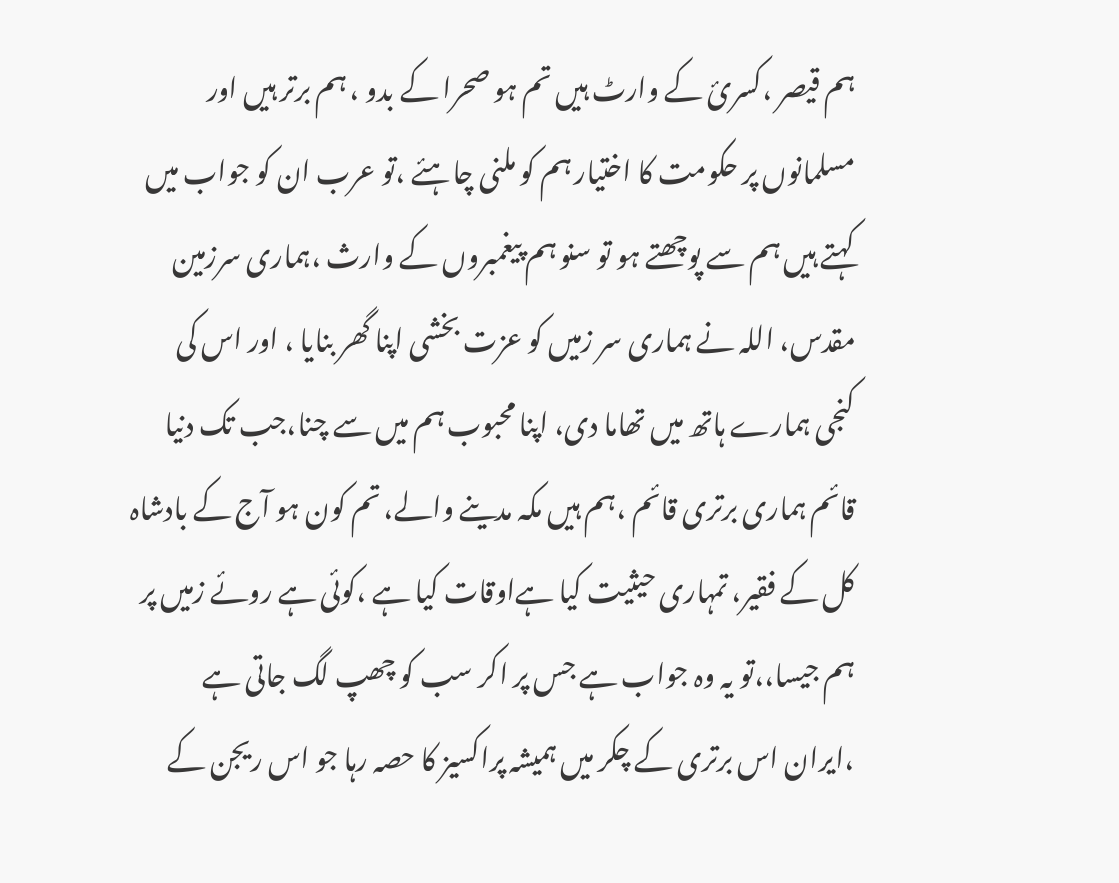ہم قیصر ،کسرئ کے وارٹ ہیں تم ہو صحرا کے بدو ، ہم برتر ہیں اور مسلمانوں پر حکومت کا اختیار ہم کو ملنی چاہئے ،تو عرب ان کو جواب میں کہتے ہیں ہم سے پوچھتے ہو تو سنو ہم پیغمبروں کے وارث ،ہماری سرزمین مقدس، اللہ نے ہماری سر زمیں کو عزت بخشی اپنا گھر بنایا ، اور اس کی کنجی ہمارے ہاتھ میں تھاما دی، اپنا محبوب ہم میں سے چنا،جب تک دنیا قائم ہماری برتری قائم ،ہم ہیں مکہ مدینے والے، تم کون ہو آج کے بادشاہ کل کے فقیر، تمہاری حیثیت کیا ہےاوقات کیا ہے ،کوئی ہے روئے زمیں پر ہم جیسا،،تو یہ وہ جواب ہے جس پر اکر سب کو چھپ لگ جاتی ہے ،ایران اس برتری کے چکر میں ہمیشہ پراکسیز کا حصہ رہا جو اس ریجن کے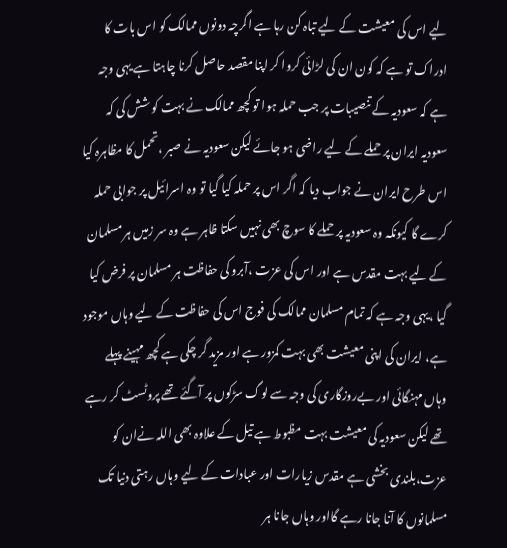لیے اس کی معیشت کے لیے تباہ کن رہا ہے اگرچہ دونوں ممالک کو اس بات کا ادراک تو ہے کہ کون ان کی لڑائی کروا کر اپنا مقصد حاصل کرنا چاہتا ہے یہی وجہ ہے کہ سعودیہ کے تنصیبات پر جب حملہ ہوا تو کچھ ممالک نے بہت کو شش کی کہ سعودیہ ایران پر حملے کے لیے راضی ہو جائے لیکن سعودیہ نے صبر ،تحمل کا مظاہرہ کیا اس طرح ایران نے جواب دیا کہ اگر اس پر حملہ کیا گیا تو وہ اسرائیل پر جوابی حملہ کرے گا کیونکہ وہ سعودیہ پر حملے کا سوچ بھی نہیں سکتا ظاہر ہے وہ سر زمیں ہر مسلمان کے لیے بہت مقدس ہے اور اس کی عزت ،آبرو کی حفاظت ہر مسلمان پر فرض کیا گیا ،یہی وجہ ہے کہ تمام مسلمان ممالک کی فوج اس کی حفاظت کے لیے وہاں موجود ہے، ایران کی اپنی معیشت بھی بہت کمزور ہے اور مزید گر چکی ہے کچھ مہینے پہلے وہاں مہنگائی اور بےروزگاری کی وجہ سے لوگ سڑکوں پر آگئے تھے پروٹسٹ کر رہے تھے لیکن سعودیہ کی معیشت بہت مظبوط ہے تیل کے علاوہ بھی اللہ نےان کو عزت،بلندی بخشی ہے مقدس زیارات اور عبادات کے لیے وہاں رہتی دنیا تک مسلمانوں کا آنا جانا رہے گااور وہاں جانا ہر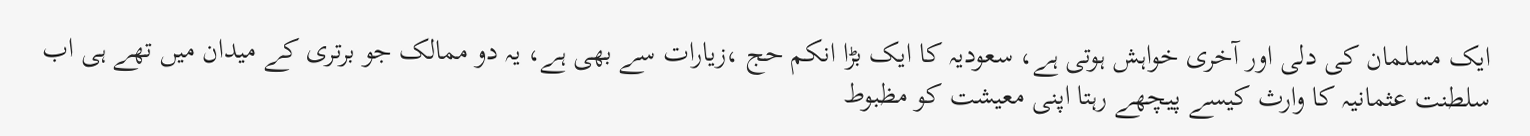ایک مسلمان کی دلی اور آخری خواہش ہوتی ہے، سعودیہ کا ایک بڑا انکم حج ،زیارات سے بھی ہے، یہ دو ممالک جو برتری کے میدان میں تھے ہی اب سلطنت عثمانیہ کا وارث کیسے پیچھے رہتا اپنی معیشت کو مظبوط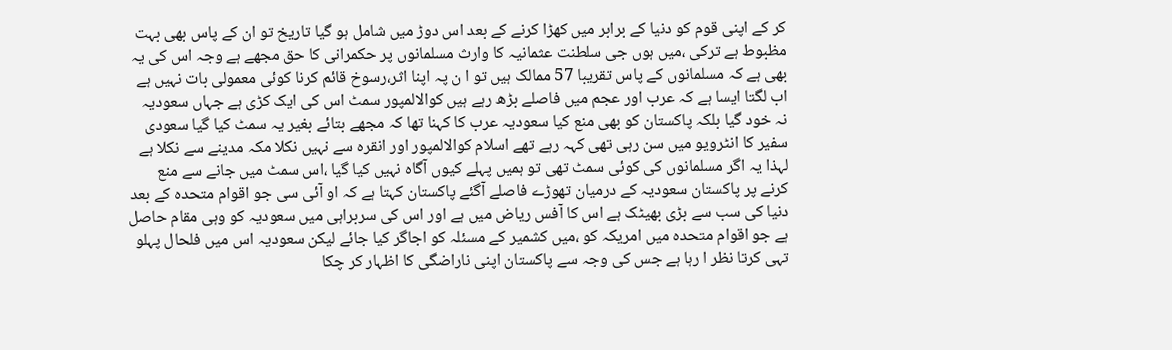کر کے اپنی قوم کو دنیا کے برابر میں کھڑا کرنے کے بعد اس دوڑ میں شامل ہو گیا تاریخ تو ان کے پاس بھی بہت مظبوط ہے ترکی ،میں ہوں جی سلطنت عثمانیہ کا وارث مسلمانوں پر حکمرانی کا حق مجھے ہے وجہ اس کی یہ بھی ہے کہ مسلمانوں کے پاس تقریبا 57 ممالک ہیں تو ا ن پہ اپنا اثر،رسوخ قائم کرنا کوئی معمولی بات نہیں ہے اب لگتا ایسا ہے کہ عرب اور عجم میں فاصلے بڑھ رہے ہیں کوالالمپور سمٹ اس کی ایک کڑی ہے جہاں سعودیہ نہ خود گیا بلکہ پاکستان کو بھی منع کیا سعودیہ عرب کا کہنا تھا کہ مجھے بتائے بغیر یہ سمٹ کیا گیا سعودی سفیر کا انٹرویو میں سن رہی تھی کہہ رہے تھے اسلام کوالالمپور اور انقرہ سے نہیں نکلا مکہ مدینے سے نکلا ہے لہذا یہ اگر مسلمانوں کی کوئی سمٹ تھی تو ہمیں پہلے کیوں آگاہ نہیں کیا گیا ،اس سمٹ میں جانے سے منع کرنے پر پاکستان سعودیہ کے درمیان تھوڑے فاصلے آگئے پاکستان کہتا ہے کہ او آئی سی جو اقوام متحدہ کے بعد دنیا کی سب سے بڑی بھیٹک ہے اس کا آفس ریاض میں ہے اور اس کی سربراہی میں سعودیہ کو وہی مقام حاصل ہے جو اقوام متحدہ میں امریکہ کو ،میں کشمیر کے مسئلہ کو اجاگر کیا جائے لیکن سعودیہ اس میں فلحال پہلو تہی کرتا نظر ا رہا ہے جس کی وجہ سے پاکستان اپنی ناراضگی کا اظہار کر چکا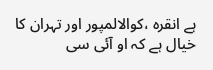ہے انقرہ ،کوالالمپور اور تہران کا خیال ہے کہ او آئی سی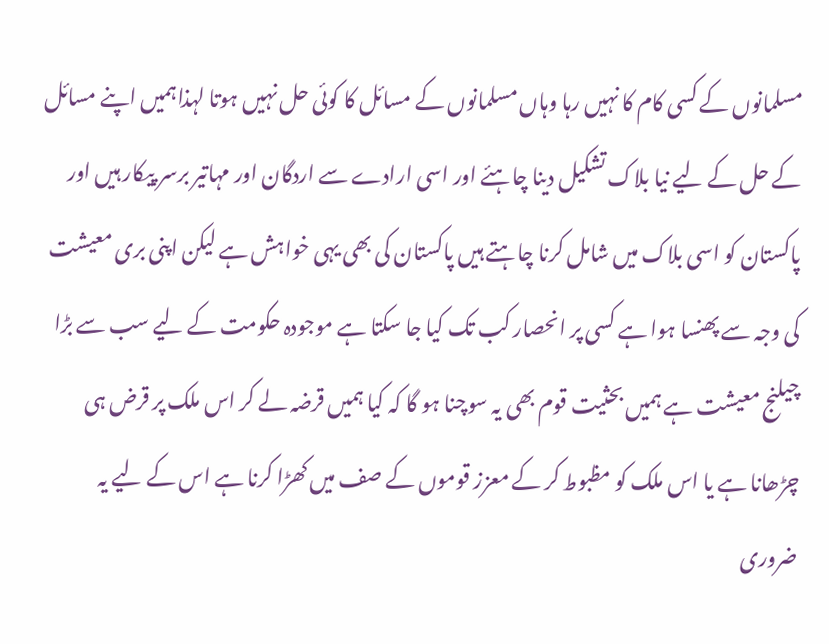مسلمانوں کے کسی کام کا نہیں رہا وہاں مسلمانوں کے مسائل کا کوئی حل نہیں ہوتا لہذاہمیں اپنے مسائل کے حل کے لیے نیا بلاک تشکیل دینا چاہئے اور اسی ارادے سے اردگان اور مہاتیر برسر پیکار ہیں اور پاکستان کو اسی بلاک میں شامل کرنا چاہتے ہیں پاکستان کی بھی یہی خواہش ہے لیکن اپنی بری معیشت کی وجہ سے پھنسا ہوا ہے کسی پر انحصار کب تک کیا جا سکتا ہے موجودہ حکومت کے لیے سب سے بڑا چیلنج معیشت ہے ہمیں بحثیت قوم بھی یہ سوچنا ہو گا کہ کیا ہمیں قرضہ لے کر اس ملک پر قرض ہی چڑھانا ہے یا اس ملک کو مظبوط کر کے معزز قوموں کے صف میں کھڑا کرنا ہے اس کے لیے یہ ضروری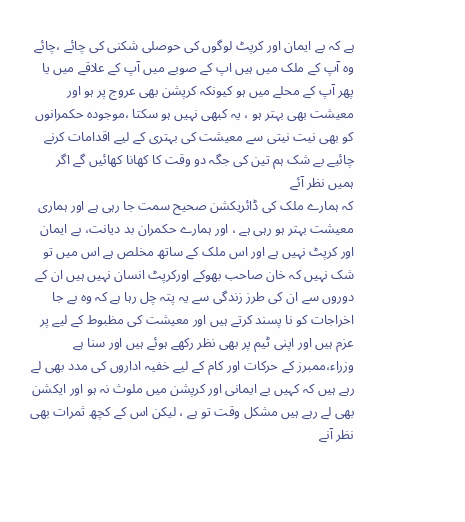ہے کہ بے ایمان اور کرپٹ لوگوں کی حوصلی شکنی کی چائے ،چائے وہ آپ کے ملک میں ہیں اپ کے صوبے میں آپ کے علاقے میں یا پھر آپ کے محلے میں ہو کیونکہ کرپشن بھی عروج پر ہو اور معیشت بھی بہتر ہو ، یہ کبھی نہیں ہو سکتا ،موجودہ حکمرانوں کو بھی نیت نیتی سے معیشت کی بہتری کے لیے اقدامات کرنے چائیے بے شک ہم تین کی جگہ دو وقت کا کھانا کھائیں گے اگر ہمیں نظر آئے
کہ ہمارے ملک کی ڈائریکشن صحیح سمت جا رہی ہے اور ہماری معیشت بہتر ہو رہی ہے ، اور ہمارے حکمران بد دیانت، بے ایمان اور کرپٹ نہیں ہے اور اس ملک کے ساتھ مخلص ہے اس میں تو شک نہیں کہ خان صاحب بھوکے اورکرپٹ انسان نہیں ہیں ان کے دوروں سے ان کی طرز زندگی سے یہ پتہ چل رہا ہے کہ وہ بے جا اخراجات کو نا پسند کرتے ہیں اور معیشت کی مظبوط کے لیے پر عزم ہیں اور اپنی ٹیم پر بھی نظر رکھے ہوئے ہیں اور سنا ہے وزراء،ممبرز کے حرکات اور کام کے لیے خفیہ اداروں کی مدد بھی لے رہے ہیں کہ کہیں بے ایمانی اور کرپشن میں ملوث نہ ہو اور ایکشن بھی لے رہے ہیں مشکل وقت تو ہے ، لیکن اس کے کچھ ثمرات بھی نظر آنے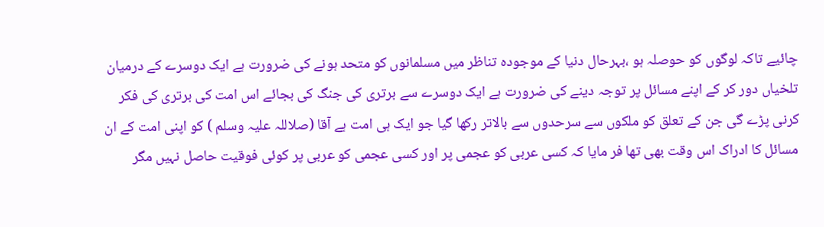چائیے تاکہ لوگوں کو حوصلہ ہو ،بہرحال دنیا کے موجودہ تناظر میں مسلمانوں کو متحد ہونے کی ضرورت ہے ایک دوسرے کے درمیان تلخیاں دور کر کے اپنے مسائل پر توجہ دینے کی ضرورت ہے ایک دوسرے سے برتری کی جنگ کی بجائے اس امت کی برتری کی فکر کرنی پڑے گی جن کے تعلق کو ملکوں سے سرحدوں سے بالاتر رکھا گیا جو ایک ہی امت ہے آقا (صلاللہ علیہ وسلم ) کو اپنی امت کے ان مسائل کا ادراک اس وقت بھی تھا فر مایا کہ کسی عربی کو عجمی پر اور کسی عجمی کو عربی پر کوئی فوقیت حاصل نہیں مگر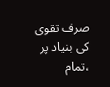صرف تقوی کی بنیاد پر ،تمام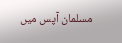مسلمان آپس میں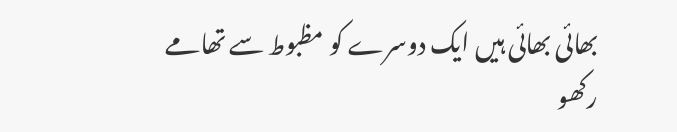بھائی بھائی ہیں ایک دوسرے کو مظبوط سے تھامے رکھو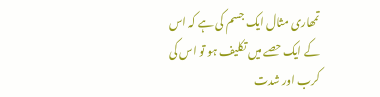تمھاری مثال ایک جسم کی ہے کہ اس کے ایک حصے میں تکلیف ہو تو اس کی کرب اور شدت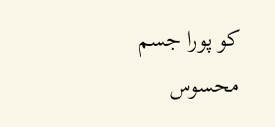کو پورا جسم محسوس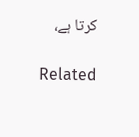کرتا ہے،

Related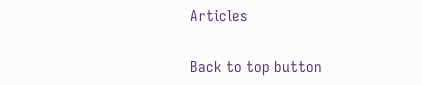Articles

Back to top button